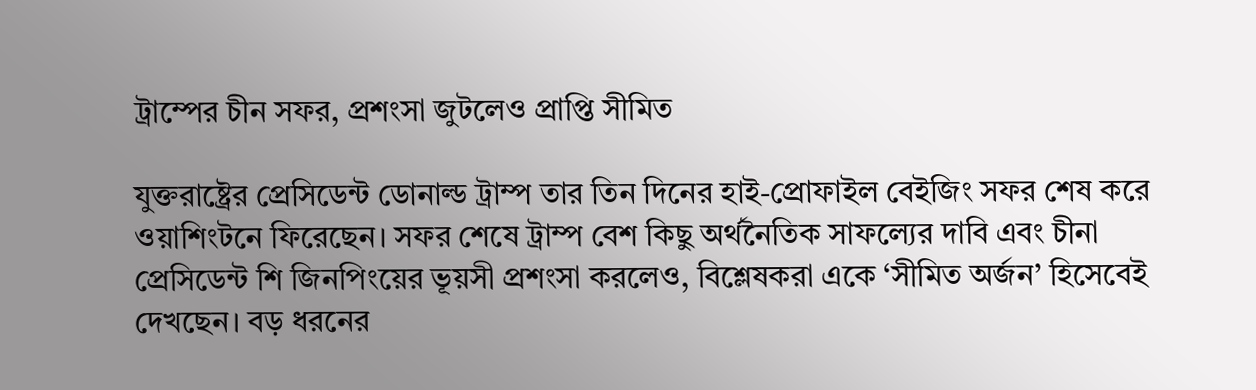ট্রাম্পের চীন সফর, প্রশংসা জুটলেও প্রাপ্তি সীমিত

যুক্তরাষ্ট্রের প্রেসিডেন্ট ডোনাল্ড ট্রাম্প তার তিন দিনের হাই-প্রোফাইল বেইজিং সফর শেষ করে ওয়াশিংটনে ফিরেছেন। সফর শেষে ট্রাম্প বেশ কিছু অর্থনৈতিক সাফল্যের দাবি এবং চীনা প্রেসিডেন্ট শি জিনপিংয়ের ভূয়সী প্রশংসা করলেও, বিশ্লেষকরা একে ‘সীমিত অর্জন’ হিসেবেই দেখছেন। বড় ধরনের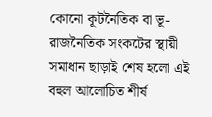কোনো কূটনৈতিক বা ভূ-রাজনৈতিক সংকটের স্থায়ী সমাধান ছাড়াই শেষ হলো এই বহুল আলোচিত শীর্ষ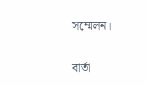সম্মেলন।

বার্তা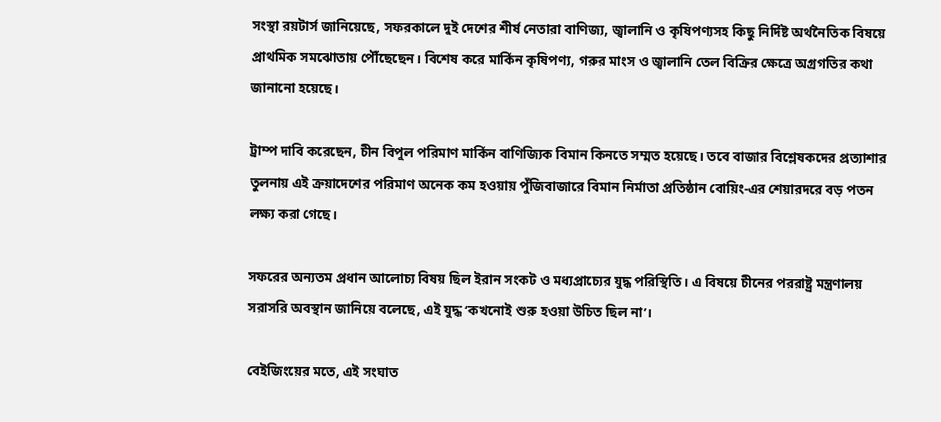সংস্থা রয়টার্স জানিয়েছে, সফরকালে দুই দেশের শীর্ষ নেতারা বাণিজ্য, জ্বালানি ও কৃষিপণ্যসহ কিছু নির্দিষ্ট অর্থনৈতিক বিষয়ে প্রাথমিক সমঝোতায় পৌঁছেছেন। বিশেষ করে মার্কিন কৃষিপণ্য, গরুর মাংস ও জ্বালানি তেল বিক্রির ক্ষেত্রে অগ্রগতির কথা জানানো হয়েছে।

ট্রাম্প দাবি করেছেন, চীন বিপুল পরিমাণ মার্কিন বাণিজ্যিক বিমান কিনতে সম্মত হয়েছে। তবে বাজার বিশ্লেষকদের প্রত্যাশার তুলনায় এই ক্রয়াদেশের পরিমাণ অনেক কম হওয়ায় পুঁজিবাজারে বিমান নির্মাতা প্রতিষ্ঠান বোয়িং-এর শেয়ারদরে বড় পতন লক্ষ্য করা গেছে।

সফরের অন্যতম প্রধান আলোচ্য বিষয় ছিল ইরান সংকট ও মধ্যপ্রাচ্যের যুদ্ধ পরিস্থিতি। এ বিষয়ে চীনের পররাষ্ট্র মন্ত্রণালয় সরাসরি অবস্থান জানিয়ে বলেছে, এই যুদ্ধ ‘কখনোই শুরু হওয়া উচিত ছিল না’।

বেইজিংয়ের মতে, এই সংঘাত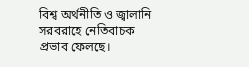বিশ্ব অর্থনীতি ও জ্বালানি সরবরাহে নেতিবাচক প্রভাব ফেলছে।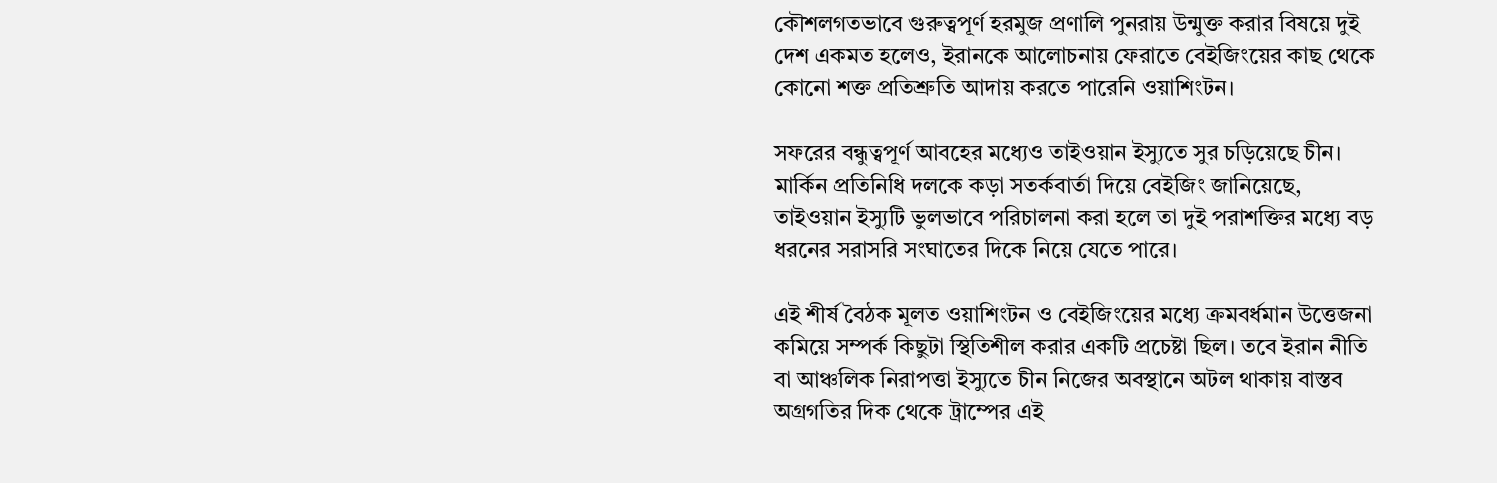কৌশলগতভাবে গুরুত্বপূর্ণ হরমুজ প্রণালি পুনরায় উন্মুক্ত করার বিষয়ে দুই দেশ একমত হলেও, ইরানকে আলোচনায় ফেরাতে বেইজিংয়ের কাছ থেকে কোনো শক্ত প্রতিশ্রুতি আদায় করতে পারেনি ওয়াশিংটন।

সফরের বন্ধুত্বপূর্ণ আবহের মধ্যেও তাইওয়ান ইস্যুতে সুর চড়িয়েছে চীন। মার্কিন প্রতিনিধি দলকে কড়া সতর্কবার্তা দিয়ে বেইজিং জানিয়েছে, তাইওয়ান ইস্যুটি ভুলভাবে পরিচালনা করা হলে তা দুই পরাশক্তির মধ্যে বড় ধরনের সরাসরি সংঘাতের দিকে নিয়ে যেতে পারে।

এই শীর্ষ বৈঠক মূলত ওয়াশিংটন ও বেইজিংয়ের মধ্যে ক্রমবর্ধমান উত্তেজনা কমিয়ে সম্পর্ক কিছুটা স্থিতিশীল করার একটি প্রচেষ্টা ছিল। তবে ইরান নীতি বা আঞ্চলিক নিরাপত্তা ইস্যুতে চীন নিজের অবস্থানে অটল থাকায় বাস্তব অগ্রগতির দিক থেকে ট্রাম্পের এই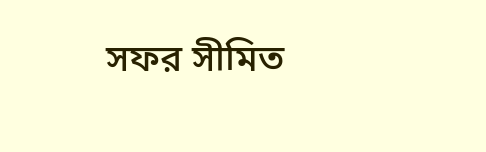সফর সীমিত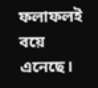ফলাফলই বয়ে এনেছে।